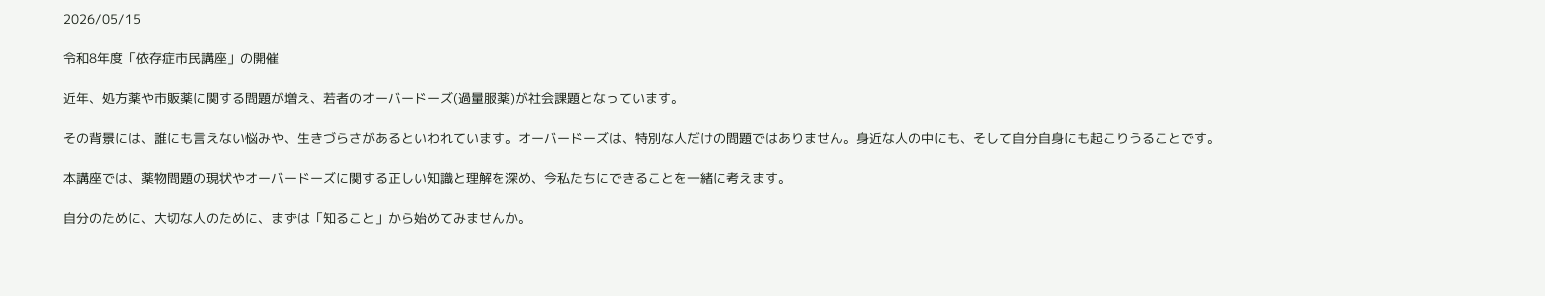2026/05/15

令和8年度「依存症市民講座」の開催

近年、処方薬や市販薬に関する問題が増え、若者のオーバードーズ(過量服薬)が社会課題となっています。

その背景には、誰にも言えない悩みや、生きづらさがあるといわれています。オーバードーズは、特別な人だけの問題ではありません。身近な人の中にも、そして自分自身にも起こりうることです。

本講座では、薬物問題の現状やオーバードーズに関する正しい知識と理解を深め、今私たちにできることを一緒に考えます。

自分のために、大切な人のために、まずは「知ること」から始めてみませんか。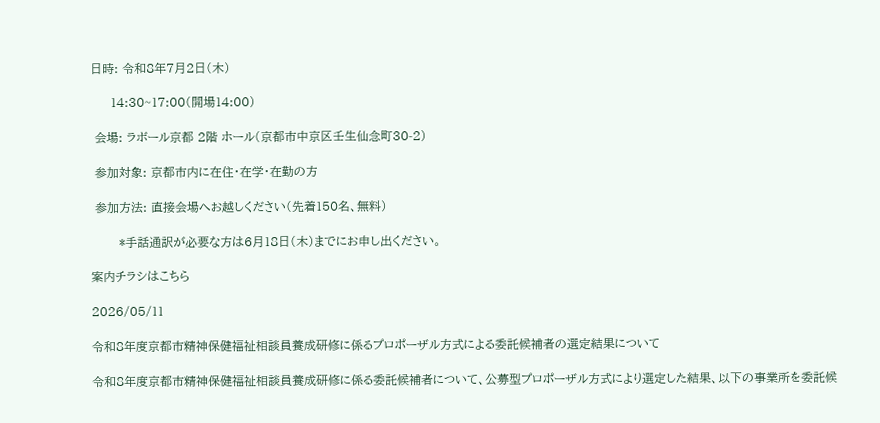日時: 令和8年7月2日(木)

     14:30~17:00(開場14:00)

 会場: ラボール京都 2階 ホール(京都市中京区壬生仙念町30-2)

 参加対象: 京都市内に在住・在学・在勤の方

 参加方法: 直接会場へお越しください(先着150名、無料)

       *手話通訳が必要な方は6月18日(木)までにお申し出ください。

案内チラシはこちら

2026/05/11

令和8年度京都市精神保健福祉相談員養成研修に係るプロポーザル方式による委託候補者の選定結果について

令和8年度京都市精神保健福祉相談員養成研修に係る委託候補者について、公募型プロポーザル方式により選定した結果、以下の事業所を委託候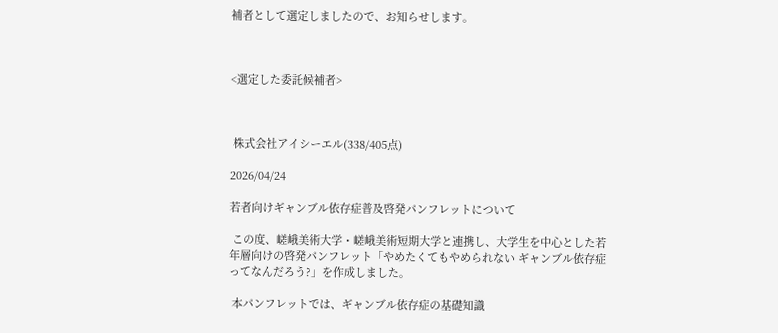補者として選定しましたので、お知らせします。



<選定した委託候補者>



 株式会社アイシーエル(338/405点)

2026/04/24

若者向けギャンブル依存症普及啓発パンフレットについて

 この度、嵯峨美術大学・嵯峨美術短期大学と連携し、大学生を中心とした若年層向けの啓発パンフレット「やめたくてもやめられない ギャンブル依存症ってなんだろう?」を作成しました。

 本パンフレットでは、ギャンブル依存症の基礎知識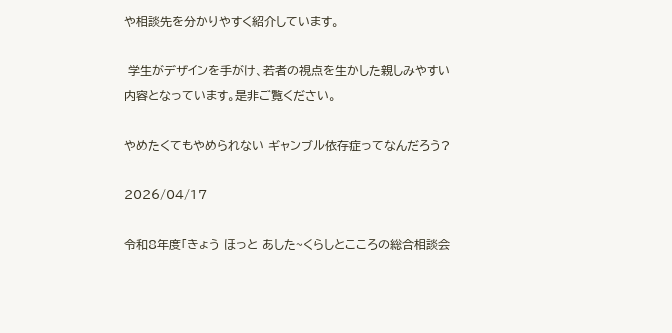や相談先を分かりやすく紹介しています。

 学生がデザインを手がけ、若者の視点を生かした親しみやすい内容となっています。是非ご覧ください。

やめたくてもやめられない ギャンブル依存症ってなんだろう?

2026/04/17

令和8年度「きょう ほっと あした~くらしとこころの総合相談会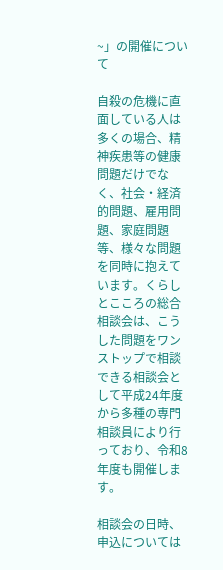~」の開催について

自殺の危機に直面している人は多くの場合、精神疾患等の健康問題だけでなく、社会・経済的問題、雇用問題、家庭問題等、様々な問題を同時に抱えています。くらしとこころの総合相談会は、こうした問題をワンストップで相談できる相談会として平成24年度から多種の専門相談員により行っており、令和8年度も開催します。

相談会の日時、申込については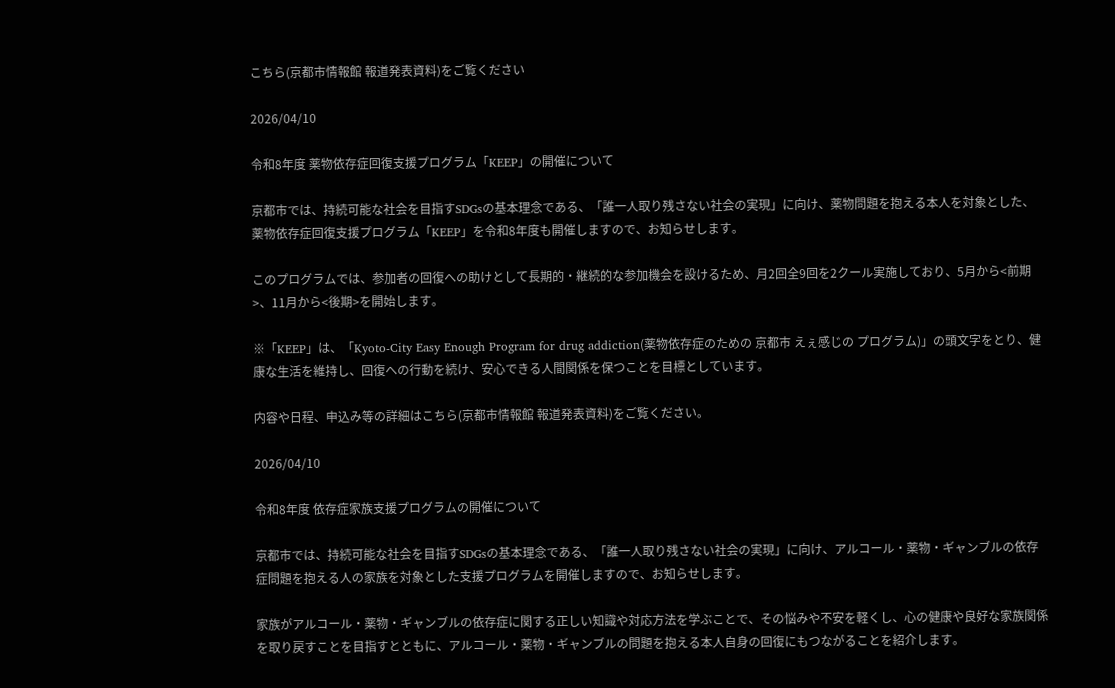こちら(京都市情報館 報道発表資料)をご覧ください

2026/04/10

令和8年度 薬物依存症回復支援プログラム「KEEP」の開催について

京都市では、持続可能な社会を目指すSDGsの基本理念である、「誰一人取り残さない社会の実現」に向け、薬物問題を抱える本人を対象とした、薬物依存症回復支援プログラム「KEEP」を令和8年度も開催しますので、お知らせします。

このプログラムでは、参加者の回復への助けとして長期的・継続的な参加機会を設けるため、月2回全9回を2クール実施しており、5月から<前期>、11月から<後期>を開始します。

※「KEEP」は、「Kyoto-City Easy Enough Program for drug addiction(薬物依存症のための 京都市 えぇ感じの プログラム)」の頭文字をとり、健康な生活を維持し、回復への行動を続け、安心できる人間関係を保つことを目標としています。

内容や日程、申込み等の詳細はこちら(京都市情報館 報道発表資料)をご覧ください。

2026/04/10

令和8年度 依存症家族支援プログラムの開催について

京都市では、持続可能な社会を目指すSDGsの基本理念である、「誰一人取り残さない社会の実現」に向け、アルコール・薬物・ギャンブルの依存症問題を抱える人の家族を対象とした支援プログラムを開催しますので、お知らせします。

家族がアルコール・薬物・ギャンブルの依存症に関する正しい知識や対応方法を学ぶことで、その悩みや不安を軽くし、心の健康や良好な家族関係を取り戻すことを目指すとともに、アルコール・薬物・ギャンブルの問題を抱える本人自身の回復にもつながることを紹介します。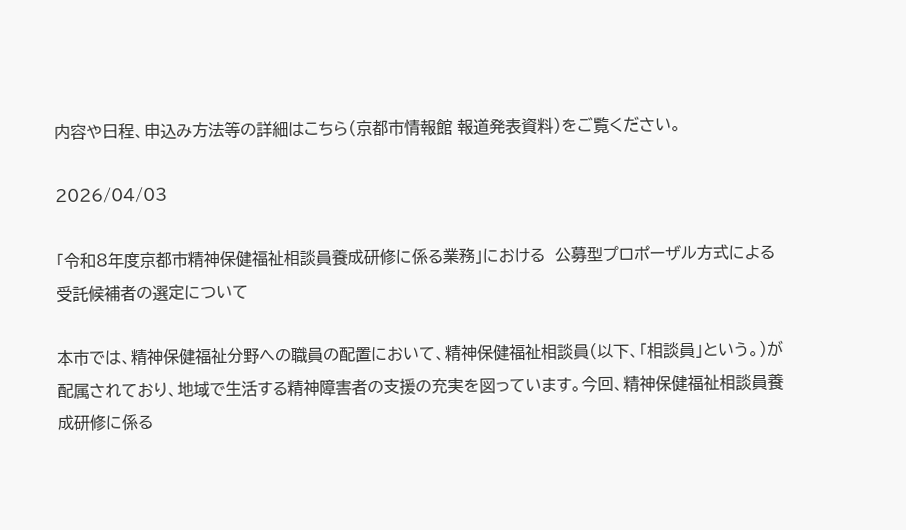内容や日程、申込み方法等の詳細はこちら(京都市情報館 報道発表資料)をご覧ください。

2026/04/03

「令和8年度京都市精神保健福祉相談員養成研修に係る業務」における  公募型プロポーザル方式による受託候補者の選定について

本市では、精神保健福祉分野への職員の配置において、精神保健福祉相談員(以下、「相談員」という。)が配属されており、地域で生活する精神障害者の支援の充実を図っています。今回、精神保健福祉相談員養成研修に係る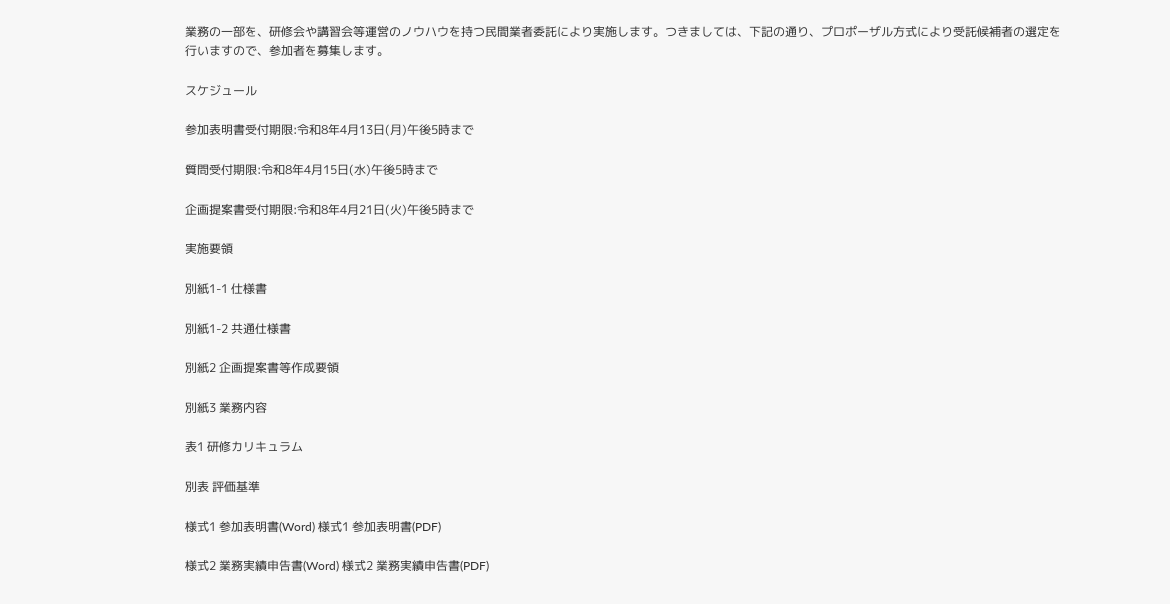業務の一部を、研修会や講習会等運営のノウハウを持つ民間業者委託により実施します。つきましては、下記の通り、プロポーザル方式により受託候補者の選定を行いますので、参加者を募集します。

スケジュール

参加表明書受付期限:令和8年4月13日(月)午後5時まで

質問受付期限:令和8年4月15日(水)午後5時まで

企画提案書受付期限:令和8年4月21日(火)午後5時まで

実施要領

別紙1-1 仕様書

別紙1-2 共通仕様書

別紙2 企画提案書等作成要領

別紙3 業務内容

表1 研修カリキュラム

別表 評価基準

様式1 参加表明書(Word) 様式1 参加表明書(PDF)

様式2 業務実績申告書(Word) 様式2 業務実績申告書(PDF)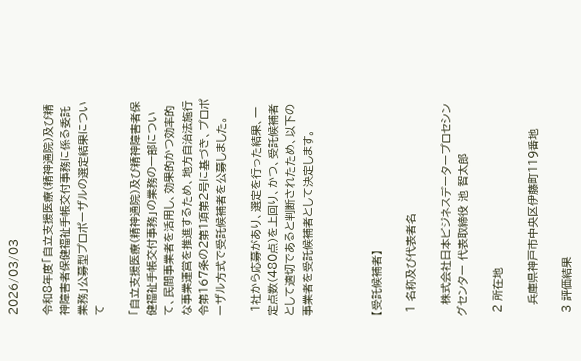2026/03/03

令和8年度「自立支援医療(精神通院)及び精神障害者保健福祉手帳交付事務に係る委託業務」公募型プロポーザルの選定結果について

「自立支援医療(精神通院)及び精神障害者保健福祉手帳交付事務」の業務の一部について、民間事業者を活用し、効果的かつ効率的な事業運営を推進するため、地方自治法施行令第167条の2第1項第2号に基づき、プロポーザル方式で受託候補者を公募しました。

 1社から応募があり、選定を行った結果、一定点数(480点)を上回り、かつ、受託候補者として適切であると判断されたため、以下の事業者を受託候補者として決定します。



【受託候補者】

 1 名称及び代表者名

   株式会社日本ビジネスデータープロセシングセンター 代表取締役 池 智太郎

 2 所在地

   兵庫県神戸市中央区伊藤町119番地

 3 評価結果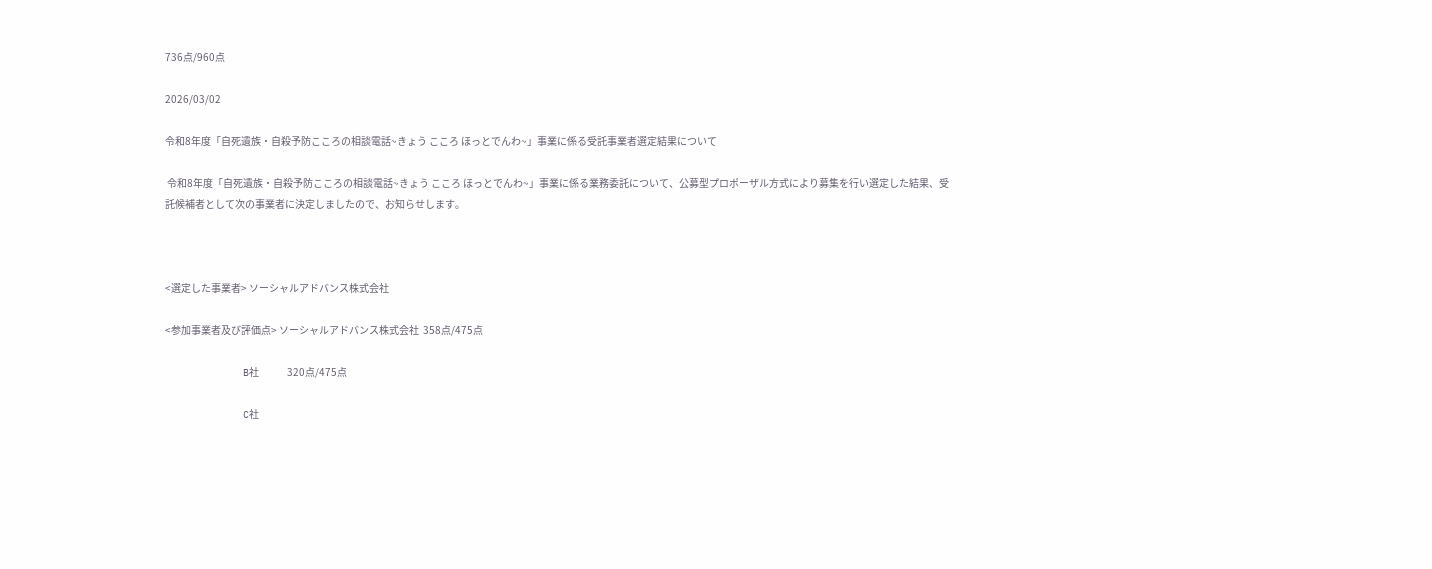736点/960点

2026/03/02

令和8年度「自死遺族・自殺予防こころの相談電話~きょう こころ ほっとでんわ~」事業に係る受託事業者選定結果について

 令和8年度「自死遺族・自殺予防こころの相談電話~きょう こころ ほっとでんわ~」事業に係る業務委託について、公募型プロポーザル方式により募集を行い選定した結果、受託候補者として次の事業者に決定しましたので、お知らせします。



<選定した事業者> ソーシャルアドバンス株式会社

<参加事業者及び評価点> ソーシャルアドバンス株式会社  358点/475点

             B社              320点/475点

             C社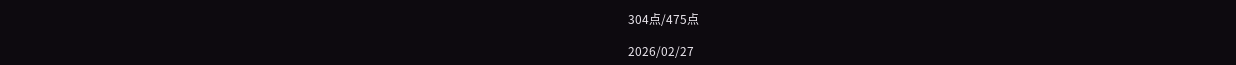304点/475点

2026/02/27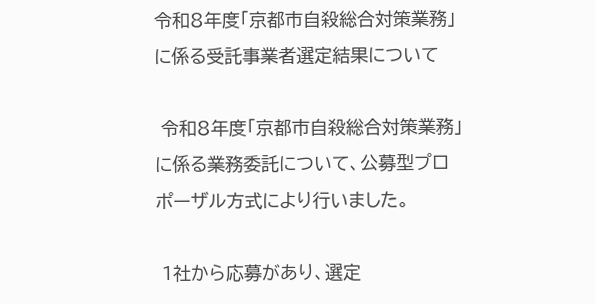令和8年度「京都市自殺総合対策業務」に係る受託事業者選定結果について

 令和8年度「京都市自殺総合対策業務」に係る業務委託について、公募型プロポーザル方式により行いました。

 1社から応募があり、選定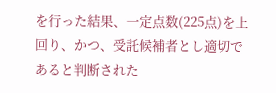を行った結果、一定点数(225点)を上回り、かつ、受託候補者とし適切であると判断された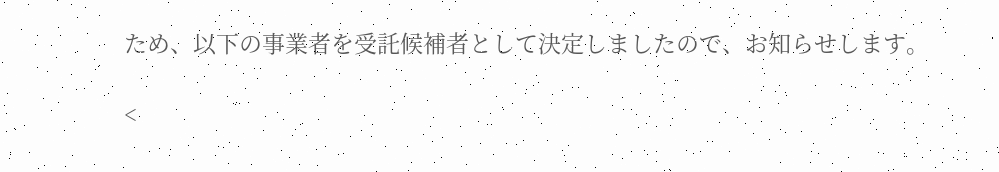ため、以下の事業者を受託候補者として決定しましたので、お知らせします。

<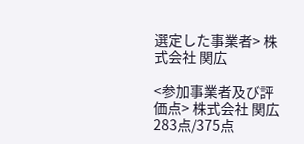選定した事業者> 株式会社 関広

<参加事業者及び評価点> 株式会社 関広 283点/375点